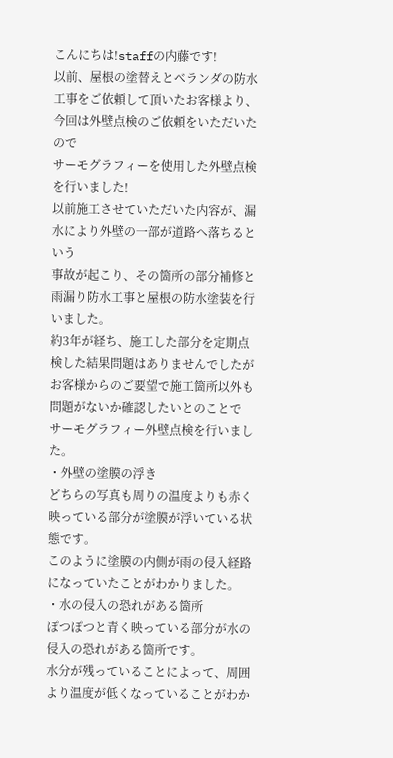こんにちは!staffの内藤です!
以前、屋根の塗替えとベランダの防水工事をご依頼して頂いたお客様より、
今回は外壁点検のご依頼をいただいたので
サーモグラフィーを使用した外壁点検を行いました!
以前施工させていただいた内容が、漏水により外壁の一部が道路へ落ちるという
事故が起こり、その箇所の部分補修と雨漏り防水工事と屋根の防水塗装を行いました。
約3年が経ち、施工した部分を定期点検した結果問題はありませんでしたが
お客様からのご要望で施工箇所以外も問題がないか確認したいとのことで
サーモグラフィー外壁点検を行いました。
・外壁の塗膜の浮き
どちらの写真も周りの温度よりも赤く映っている部分が塗膜が浮いている状態です。
このように塗膜の内側が雨の侵入経路になっていたことがわかりました。
・水の侵入の恐れがある箇所
ぽつぽつと青く映っている部分が水の侵入の恐れがある箇所です。
水分が残っていることによって、周囲より温度が低くなっていることがわか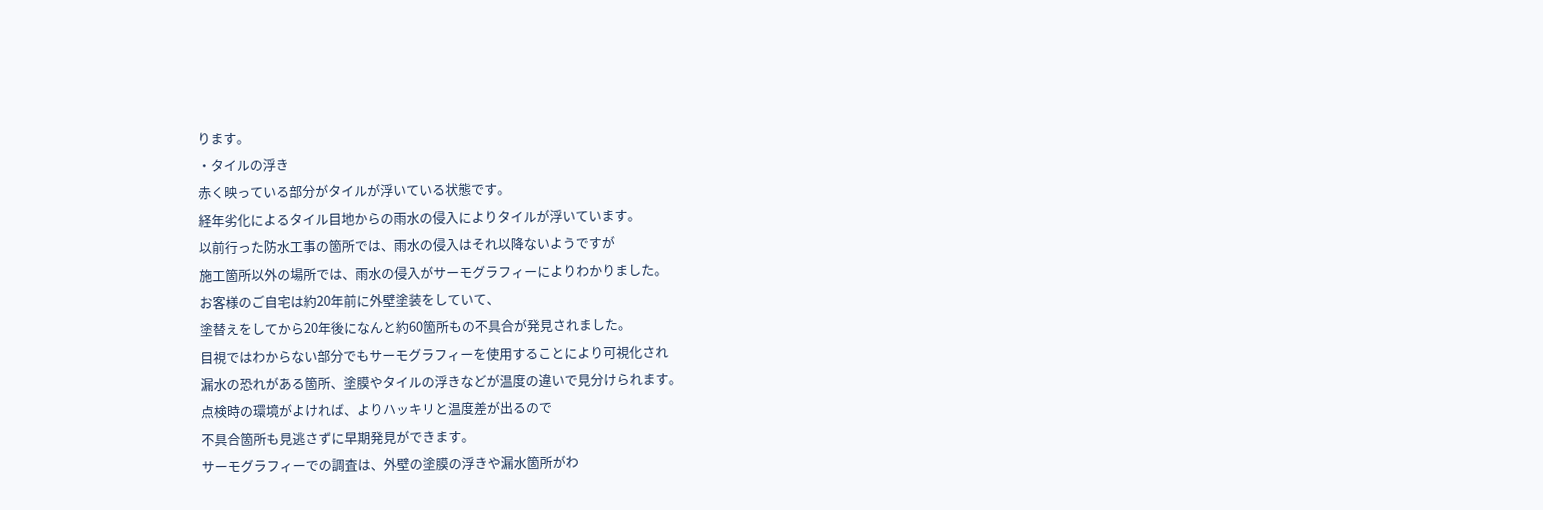ります。
・タイルの浮き
赤く映っている部分がタイルが浮いている状態です。
経年劣化によるタイル目地からの雨水の侵入によりタイルが浮いています。
以前行った防水工事の箇所では、雨水の侵入はそれ以降ないようですが
施工箇所以外の場所では、雨水の侵入がサーモグラフィーによりわかりました。
お客様のご自宅は約20年前に外壁塗装をしていて、
塗替えをしてから20年後になんと約60箇所もの不具合が発見されました。
目視ではわからない部分でもサーモグラフィーを使用することにより可視化され
漏水の恐れがある箇所、塗膜やタイルの浮きなどが温度の違いで見分けられます。
点検時の環境がよければ、よりハッキリと温度差が出るので
不具合箇所も見逃さずに早期発見ができます。
サーモグラフィーでの調査は、外壁の塗膜の浮きや漏水箇所がわ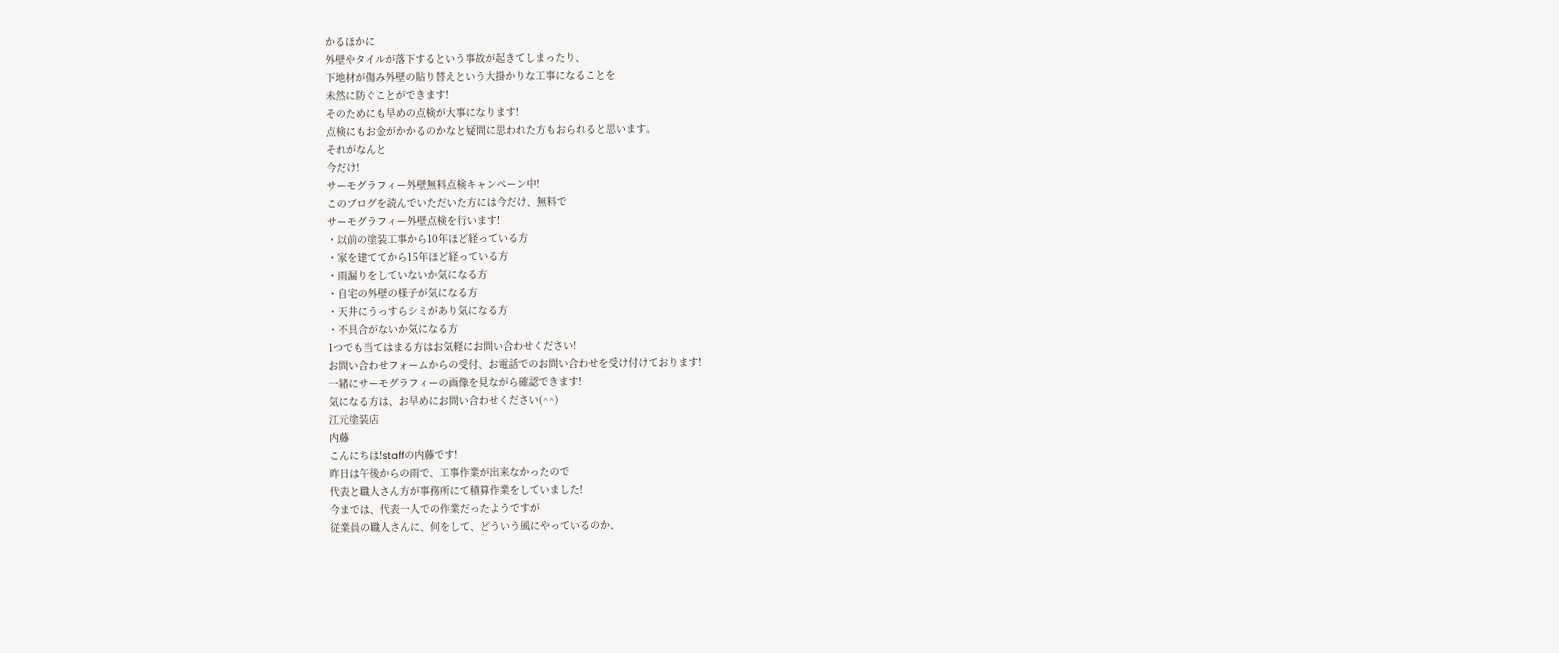かるほかに
外壁やタイルが落下するという事故が起きてしまったり、
下地材が傷み外壁の貼り替えという大掛かりな工事になることを
未然に防ぐことができます!
そのためにも早めの点検が大事になります!
点検にもお金がかかるのかなと疑問に思われた方もおられると思います。
それがなんと
今だけ!
サーモグラフィー外壁無料点検キャンペーン中!
このブログを読んでいただいた方には今だけ、無料で
サーモグラフィー外壁点検を行います!
・以前の塗装工事から10年ほど経っている方
・家を建ててから15年ほど経っている方
・雨漏りをしていないか気になる方
・自宅の外壁の様子が気になる方
・天井にうっすらシミがあり気になる方
・不具合がないか気になる方
1つでも当てはまる方はお気軽にお問い合わせください!
お問い合わせフォームからの受付、お電話でのお問い合わせを受け付けております!
一緒にサーモグラフィーの画像を見ながら確認できます!
気になる方は、お早めにお問い合わせください(^^)
江元塗装店
内藤
こんにちは!staffの内藤です!
昨日は午後からの雨で、工事作業が出来なかったので
代表と職人さん方が事務所にて積算作業をしていました!
今までは、代表一人での作業だったようですが
従業員の職人さんに、何をして、どういう風にやっているのか、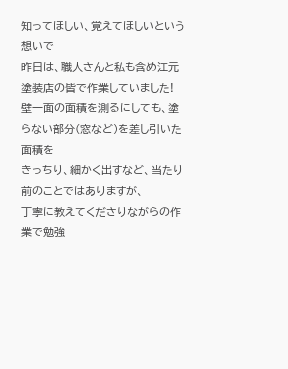知ってほしい、覚えてほしいという想いで
昨日は、職人さんと私も含め江元塗装店の皆で作業していました!
壁一面の面積を測るにしても、塗らない部分(窓など)を差し引いた面積を
きっちり、細かく出すなど、当たり前のことではありますが、
丁寧に教えてくださりながらの作業で勉強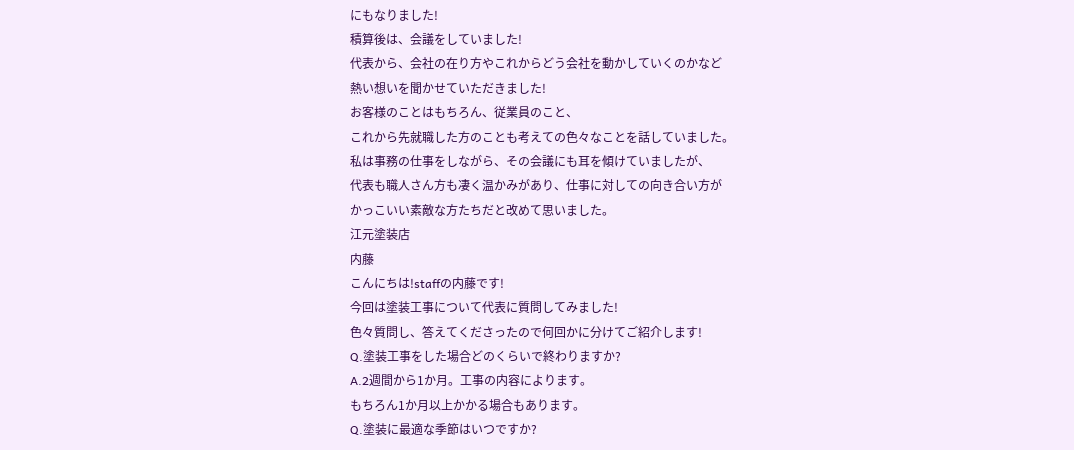にもなりました!
積算後は、会議をしていました!
代表から、会社の在り方やこれからどう会社を動かしていくのかなど
熱い想いを聞かせていただきました!
お客様のことはもちろん、従業員のこと、
これから先就職した方のことも考えての色々なことを話していました。
私は事務の仕事をしながら、その会議にも耳を傾けていましたが、
代表も職人さん方も凄く温かみがあり、仕事に対しての向き合い方が
かっこいい素敵な方たちだと改めて思いました。
江元塗装店
内藤
こんにちは!staffの内藤です!
今回は塗装工事について代表に質問してみました!
色々質問し、答えてくださったので何回かに分けてご紹介します!
Q.塗装工事をした場合どのくらいで終わりますか?
A.2週間から1か月。工事の内容によります。
もちろん1か月以上かかる場合もあります。
Q.塗装に最適な季節はいつですか?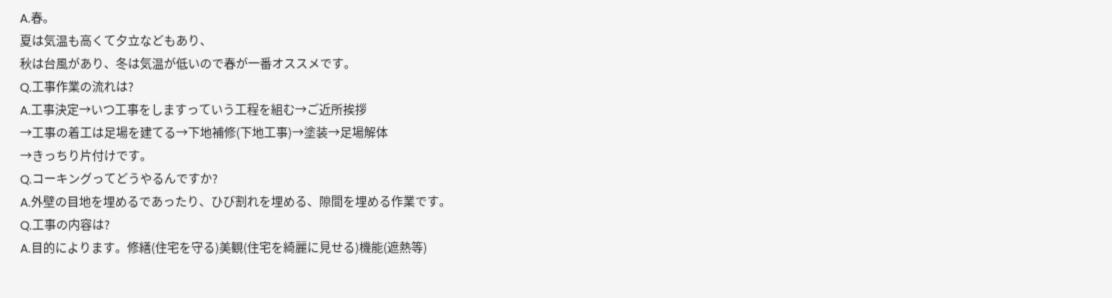A.春。
夏は気温も高くて夕立などもあり、
秋は台風があり、冬は気温が低いので春が一番オススメです。
Q.工事作業の流れは?
A.工事決定→いつ工事をしますっていう工程を組む→ご近所挨拶
→工事の着工は足場を建てる→下地補修(下地工事)→塗装→足場解体
→きっちり片付けです。
Q.コーキングってどうやるんですか?
A.外壁の目地を埋めるであったり、ひび割れを埋める、隙間を埋める作業です。
Q.工事の内容は?
A.目的によります。修繕(住宅を守る)美観(住宅を綺麗に見せる)機能(遮熱等)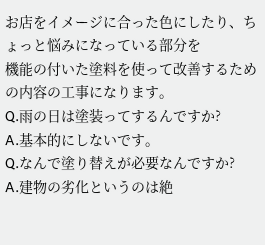お店をイメージに合った色にしたり、ちょっと悩みになっている部分を
機能の付いた塗料を使って改善するための内容の工事になります。
Q.雨の日は塗装ってするんですか?
A.基本的にしないです。
Q.なんで塗り替えが必要なんですか?
A.建物の劣化というのは絶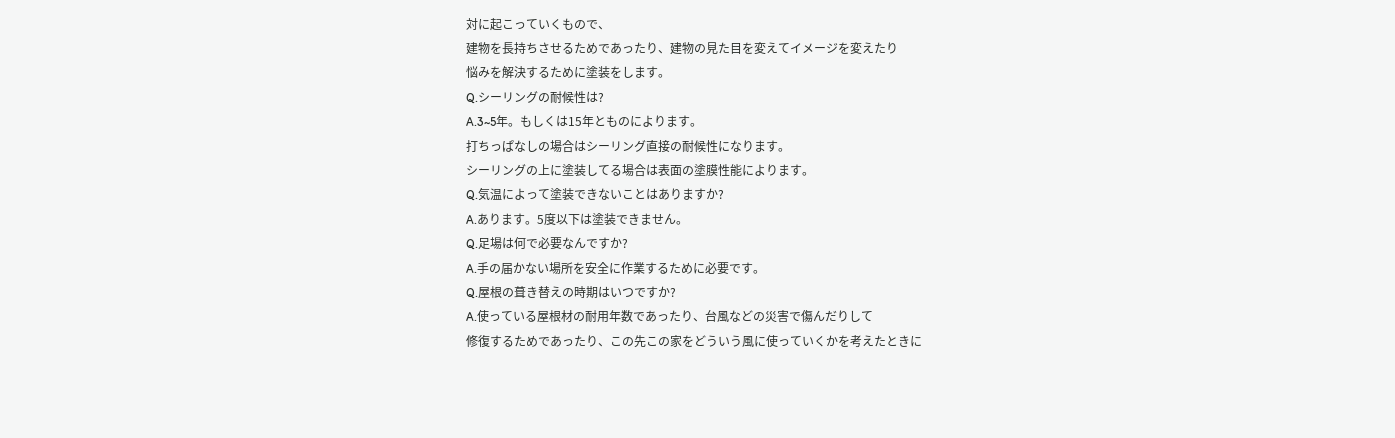対に起こっていくもので、
建物を長持ちさせるためであったり、建物の見た目を変えてイメージを変えたり
悩みを解決するために塗装をします。
Q.シーリングの耐候性は?
A.3~5年。もしくは15年とものによります。
打ちっぱなしの場合はシーリング直接の耐候性になります。
シーリングの上に塗装してる場合は表面の塗膜性能によります。
Q.気温によって塗装できないことはありますか?
A.あります。5度以下は塗装できません。
Q.足場は何で必要なんですか?
A.手の届かない場所を安全に作業するために必要です。
Q.屋根の葺き替えの時期はいつですか?
A.使っている屋根材の耐用年数であったり、台風などの災害で傷んだりして
修復するためであったり、この先この家をどういう風に使っていくかを考えたときに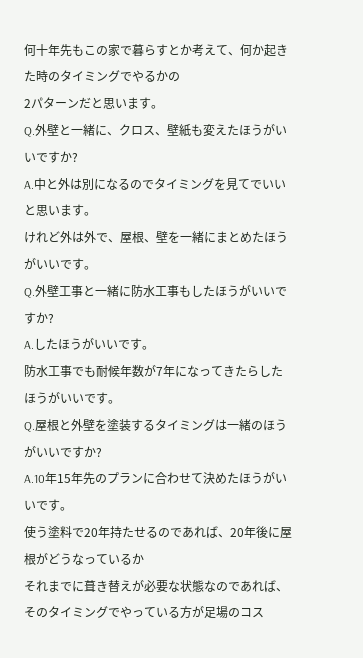何十年先もこの家で暮らすとか考えて、何か起きた時のタイミングでやるかの
2パターンだと思います。
Q.外壁と一緒に、クロス、壁紙も変えたほうがいいですか?
A.中と外は別になるのでタイミングを見てでいいと思います。
けれど外は外で、屋根、壁を一緒にまとめたほうがいいです。
Q.外壁工事と一緒に防水工事もしたほうがいいですか?
A.したほうがいいです。
防水工事でも耐候年数が7年になってきたらしたほうがいいです。
Q.屋根と外壁を塗装するタイミングは一緒のほうがいいですか?
A.10年15年先のプランに合わせて決めたほうがいいです。
使う塗料で20年持たせるのであれば、20年後に屋根がどうなっているか
それまでに葺き替えが必要な状態なのであれば、
そのタイミングでやっている方が足場のコス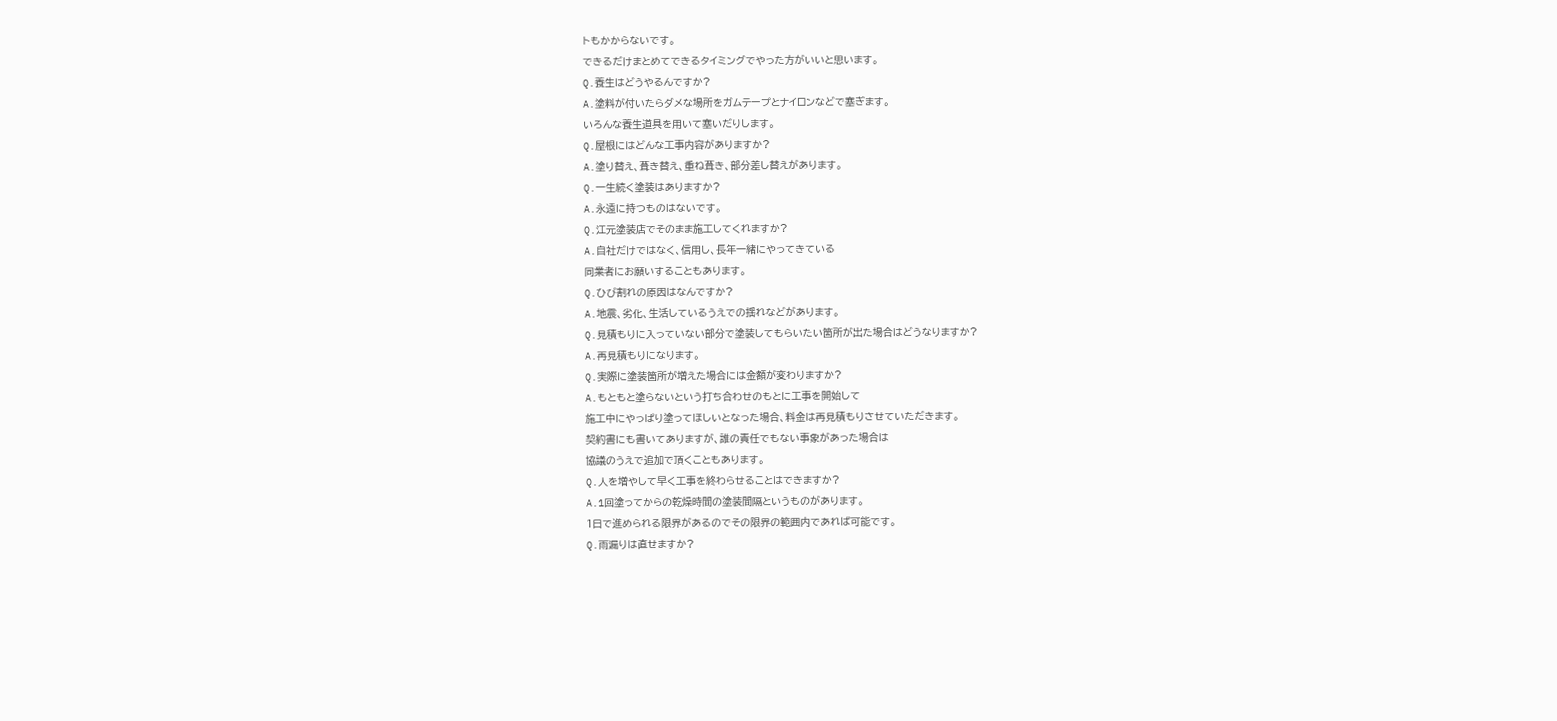トもかからないです。
できるだけまとめてできるタイミングでやった方がいいと思います。
Q.養生はどうやるんですか?
A.塗料が付いたらダメな場所をガムテープとナイロンなどで塞ぎます。
いろんな養生道具を用いて塞いだりします。
Q.屋根にはどんな工事内容がありますか?
A.塗り替え、葺き替え、重ね葺き、部分差し替えがあります。
Q.一生続く塗装はありますか?
A.永遠に持つものはないです。
Q.江元塗装店でそのまま施工してくれますか?
A.自社だけではなく、信用し、長年一緒にやってきている
同業者にお願いすることもあります。
Q.ひび割れの原因はなんですか?
A.地震、劣化、生活しているうえでの揺れなどがあります。
Q.見積もりに入っていない部分で塗装してもらいたい箇所が出た場合はどうなりますか?
A.再見積もりになります。
Q.実際に塗装箇所が増えた場合には金額が変わりますか?
A.もともと塗らないという打ち合わせのもとに工事を開始して
施工中にやっぱり塗ってほしいとなった場合、料金は再見積もりさせていただきます。
契約書にも書いてありますが、誰の責任でもない事象があった場合は
協議のうえで追加で頂くこともあります。
Q.人を増やして早く工事を終わらせることはできますか?
A.1回塗ってからの乾燥時間の塗装間隔というものがあります。
1日で進められる限界があるのでその限界の範囲内であれば可能です。
Q.雨漏りは直せますか?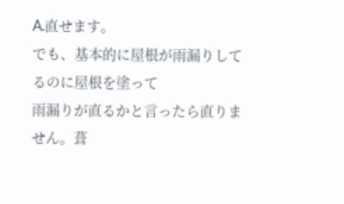A.直せます。
でも、基本的に屋根が雨漏りしてるのに屋根を塗って
雨漏りが直るかと言ったら直りません。葺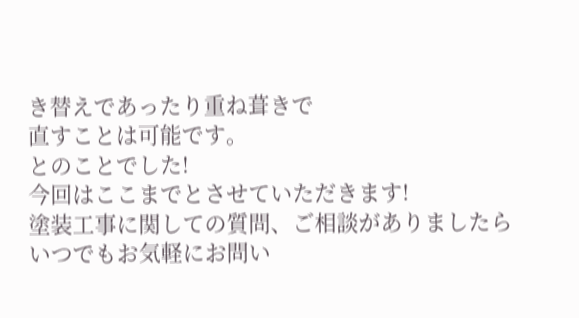き替えであったり重ね葺きで
直すことは可能です。
とのことでした!
今回はここまでとさせていただきます!
塗装工事に関しての質問、ご相談がありましたら
いつでもお気軽にお問い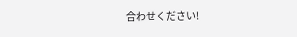合わせください!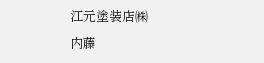江元塗装店㈱
内藤